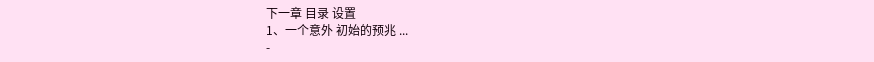下一章 目录 设置
1、一个意外 初始的预兆 ...
-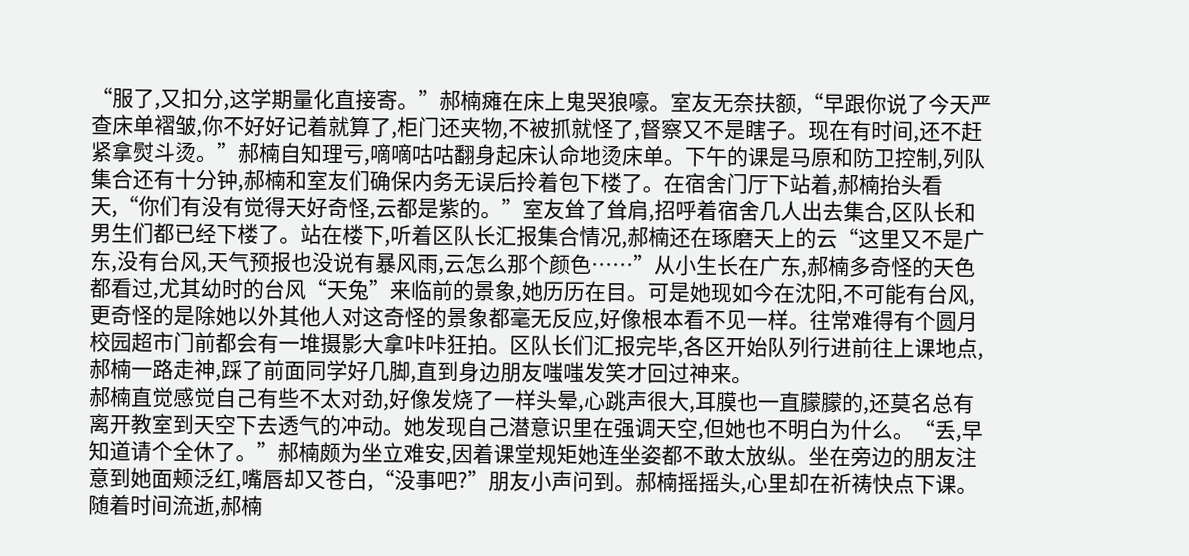“服了,又扣分,这学期量化直接寄。”郝楠瘫在床上鬼哭狼嚎。室友无奈扶额,“早跟你说了今天严查床单褶皱,你不好好记着就算了,柜门还夹物,不被抓就怪了,督察又不是瞎子。现在有时间,还不赶紧拿熨斗烫。”郝楠自知理亏,嘀嘀咕咕翻身起床认命地烫床单。下午的课是马原和防卫控制,列队集合还有十分钟,郝楠和室友们确保内务无误后拎着包下楼了。在宿舍门厅下站着,郝楠抬头看天,“你们有没有觉得天好奇怪,云都是紫的。”室友耸了耸肩,招呼着宿舍几人出去集合,区队长和男生们都已经下楼了。站在楼下,听着区队长汇报集合情况,郝楠还在琢磨天上的云“这里又不是广东,没有台风,天气预报也没说有暴风雨,云怎么那个颜色……”从小生长在广东,郝楠多奇怪的天色都看过,尤其幼时的台风“天兔”来临前的景象,她历历在目。可是她现如今在沈阳,不可能有台风,更奇怪的是除她以外其他人对这奇怪的景象都毫无反应,好像根本看不见一样。往常难得有个圆月校园超市门前都会有一堆摄影大拿咔咔狂拍。区队长们汇报完毕,各区开始队列行进前往上课地点,郝楠一路走神,踩了前面同学好几脚,直到身边朋友嗤嗤发笑才回过神来。
郝楠直觉感觉自己有些不太对劲,好像发烧了一样头晕,心跳声很大,耳膜也一直朦朦的,还莫名总有离开教室到天空下去透气的冲动。她发现自己潜意识里在强调天空,但她也不明白为什么。“丢,早知道请个全休了。”郝楠颇为坐立难安,因着课堂规矩她连坐姿都不敢太放纵。坐在旁边的朋友注意到她面颊泛红,嘴唇却又苍白,“没事吧?”朋友小声问到。郝楠摇摇头,心里却在祈祷快点下课。随着时间流逝,郝楠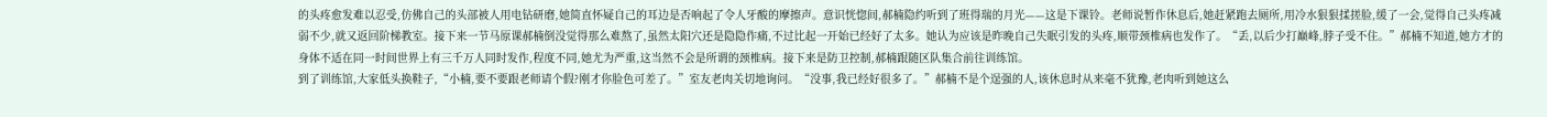的头疼愈发难以忍受,仿佛自己的头部被人用电钻研磨,她简直怀疑自己的耳边是否响起了令人牙酸的摩擦声。意识恍惚间,郝楠隐约听到了班得瑞的月光——这是下课铃。老师说暂作休息后,她赶紧跑去厕所,用冷水狠狠揉搓脸,缓了一会,觉得自己头疼减弱不少,就又返回阶梯教室。接下来一节马原课郝楠倒没觉得那么难熬了,虽然太阳穴还是隐隐作痛,不过比起一开始已经好了太多。她认为应该是昨晚自己失眠引发的头疼,顺带颈椎病也发作了。“丢,以后少打巅峰,脖子受不住。”郝楠不知道,她方才的身体不适在同一时间世界上有三千万人同时发作,程度不同,她尤为严重,这当然不会是所谓的颈椎病。接下来是防卫控制,郝楠跟随区队集合前往训练馆。
到了训练馆,大家低头换鞋子,“小楠,要不要跟老师请个假?刚才你脸色可差了。”室友老肉关切地询问。“没事,我已经好很多了。”郝楠不是个逞强的人,该休息时从来毫不犹豫,老肉听到她这么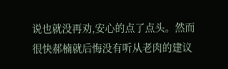说也就没再劝,安心的点了点头。然而很快郝楠就后悔没有听从老肉的建议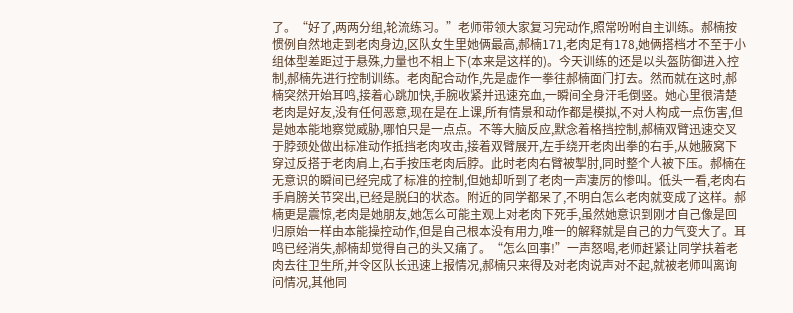了。“好了,两两分组,轮流练习。”老师带领大家复习完动作,照常吩咐自主训练。郝楠按惯例自然地走到老肉身边,区队女生里她俩最高,郝楠171,老肉足有178,她俩搭档才不至于小组体型差距过于悬殊,力量也不相上下(本来是这样的)。今天训练的还是以头盔防御进入控制,郝楠先进行控制训练。老肉配合动作,先是虚作一拳往郝楠面门打去。然而就在这时,郝楠突然开始耳鸣,接着心跳加快,手腕收紧并迅速充血,一瞬间全身汗毛倒竖。她心里很清楚老肉是好友,没有任何恶意,现在是在上课,所有情景和动作都是模拟,不对人构成一点伤害,但是她本能地察觉威胁,哪怕只是一点点。不等大脑反应,默念着格挡控制,郝楠双臂迅速交叉于脖颈处做出标准动作抵挡老肉攻击,接着双臂展开,左手绕开老肉出拳的右手,从她腋窝下穿过反搭于老肉肩上,右手按压老肉后脖。此时老肉右臂被掣肘,同时整个人被下压。郝楠在无意识的瞬间已经完成了标准的控制,但她却听到了老肉一声凄厉的惨叫。低头一看,老肉右手肩膀关节突出,已经是脱臼的状态。附近的同学都呆了,不明白怎么老肉就变成了这样。郝楠更是震惊,老肉是她朋友,她怎么可能主观上对老肉下死手,虽然她意识到刚才自己像是回归原始一样由本能操控动作,但是自己根本没有用力,唯一的解释就是自己的力气变大了。耳鸣已经消失,郝楠却觉得自己的头又痛了。“怎么回事!”一声怒喝,老师赶紧让同学扶着老肉去往卫生所,并令区队长迅速上报情况,郝楠只来得及对老肉说声对不起,就被老师叫离询问情况,其他同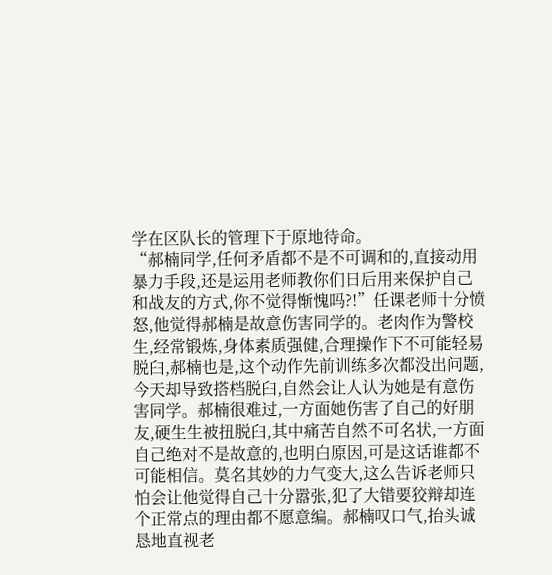学在区队长的管理下于原地待命。
“郝楠同学,任何矛盾都不是不可调和的,直接动用暴力手段,还是运用老师教你们日后用来保护自己和战友的方式,你不觉得惭愧吗?!”任课老师十分愤怒,他觉得郝楠是故意伤害同学的。老肉作为警校生,经常锻炼,身体素质强健,合理操作下不可能轻易脱臼,郝楠也是,这个动作先前训练多次都没出问题,今天却导致搭档脱臼,自然会让人认为她是有意伤害同学。郝楠很难过,一方面她伤害了自己的好朋友,硬生生被扭脱臼,其中痛苦自然不可名状,一方面自己绝对不是故意的,也明白原因,可是这话谁都不可能相信。莫名其妙的力气变大,这么告诉老师只怕会让他觉得自己十分嚣张,犯了大错要狡辩却连个正常点的理由都不愿意编。郝楠叹口气,抬头诚恳地直视老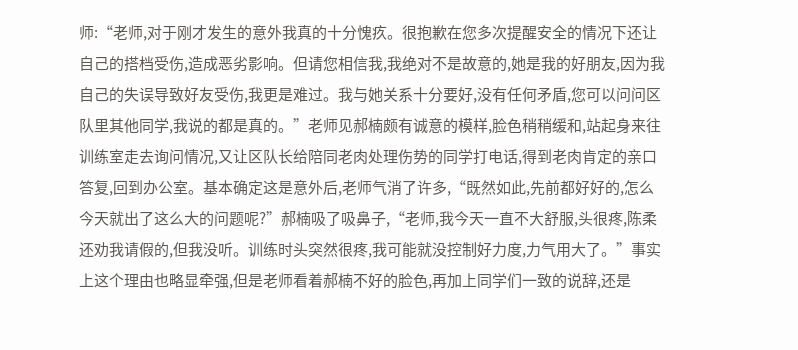师:“老师,对于刚才发生的意外我真的十分愧疚。很抱歉在您多次提醒安全的情况下还让自己的搭档受伤,造成恶劣影响。但请您相信我,我绝对不是故意的,她是我的好朋友,因为我自己的失误导致好友受伤,我更是难过。我与她关系十分要好,没有任何矛盾,您可以问问区队里其他同学,我说的都是真的。”老师见郝楠颇有诚意的模样,脸色稍稍缓和,站起身来往训练室走去询问情况,又让区队长给陪同老肉处理伤势的同学打电话,得到老肉肯定的亲口答复,回到办公室。基本确定这是意外后,老师气消了许多,“既然如此,先前都好好的,怎么今天就出了这么大的问题呢?”郝楠吸了吸鼻子,“老师,我今天一直不大舒服,头很疼,陈柔还劝我请假的,但我没听。训练时头突然很疼,我可能就没控制好力度,力气用大了。”事实上这个理由也略显牵强,但是老师看着郝楠不好的脸色,再加上同学们一致的说辞,还是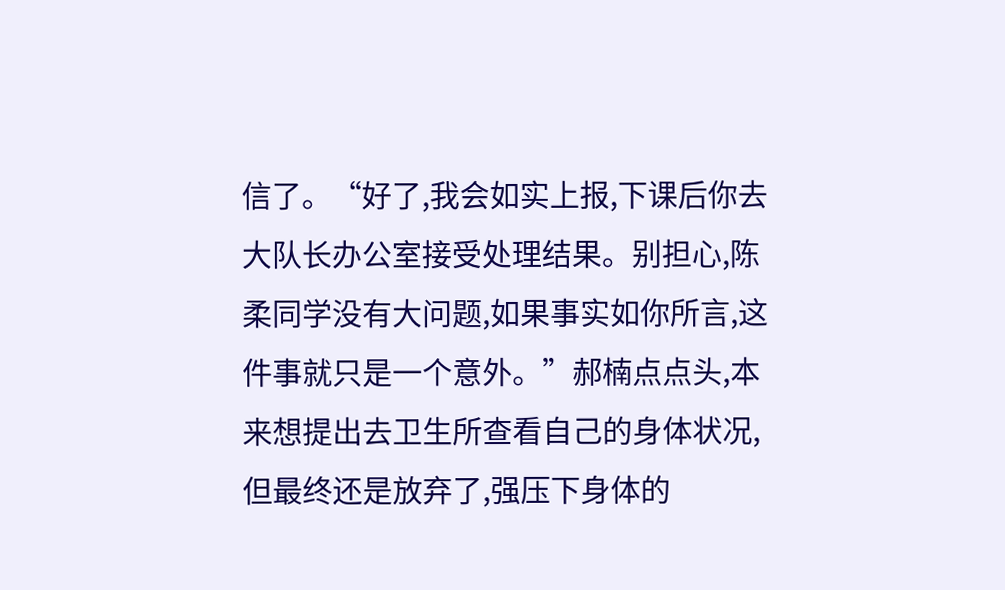信了。“好了,我会如实上报,下课后你去大队长办公室接受处理结果。别担心,陈柔同学没有大问题,如果事实如你所言,这件事就只是一个意外。”郝楠点点头,本来想提出去卫生所查看自己的身体状况,但最终还是放弃了,强压下身体的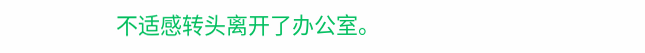不适感转头离开了办公室。